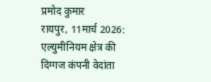प्रमोद कुमार
रायपुर, 11मार्च 2026: एल्युमीनियम क्षेत्र की दिग्गज कंपनी वेदांता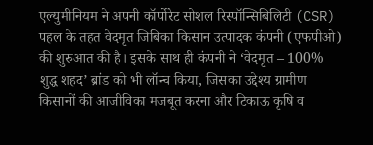एल्युमीनियम ने अपनी कॉर्पोरेट सोशल रिस्पॉन्सिबिलिटी (CSR) पहल के तहत वेदमृत जिबिका किसान उत्पादक कंपनी (एफपीओ) की शुरुआत की है। इसके साथ ही कंपनी ने ‘वेदमृत – 100% शुद्ध शहद’ ब्रांड को भी लॉन्च किया, जिसका उद्देश्य ग्रामीण किसानों की आजीविका मजबूत करना और टिकाऊ कृषि व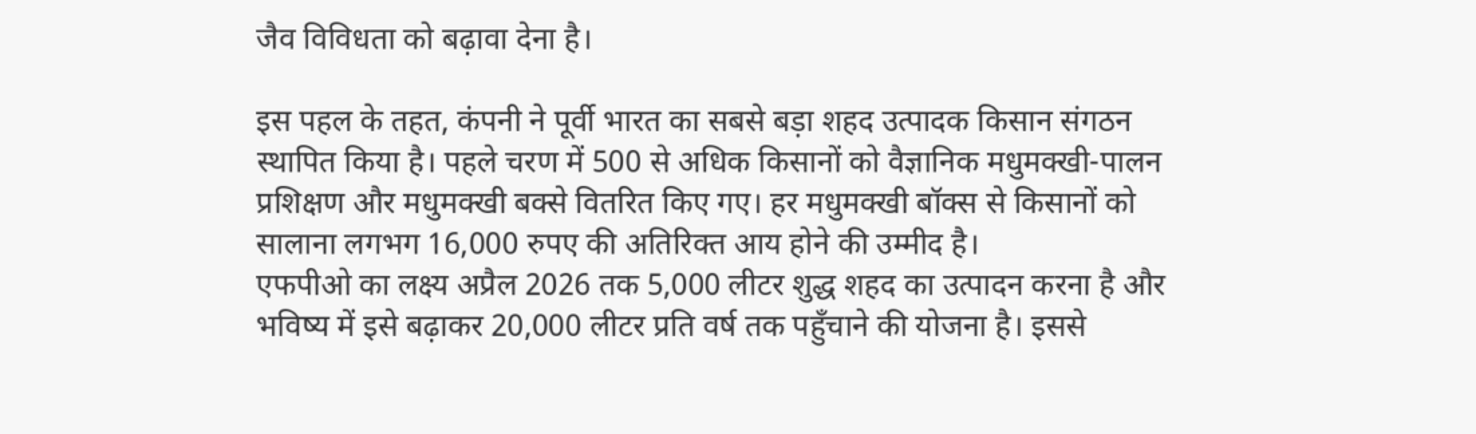जैव विविधता को बढ़ावा देना है।

इस पहल के तहत, कंपनी ने पूर्वी भारत का सबसे बड़ा शहद उत्पादक किसान संगठन स्थापित किया है। पहले चरण में 500 से अधिक किसानों को वैज्ञानिक मधुमक्खी-पालन प्रशिक्षण और मधुमक्खी बक्से वितरित किए गए। हर मधुमक्खी बॉक्स से किसानों को सालाना लगभग 16,000 रुपए की अतिरिक्त आय होने की उम्मीद है।
एफपीओ का लक्ष्य अप्रैल 2026 तक 5,000 लीटर शुद्ध शहद का उत्पादन करना है और भविष्य में इसे बढ़ाकर 20,000 लीटर प्रति वर्ष तक पहुँचाने की योजना है। इससे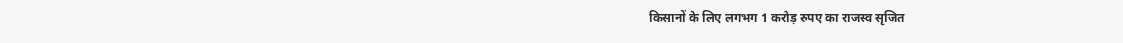किसानों के लिए लगभग 1 करोड़ रुपए का राजस्व सृजित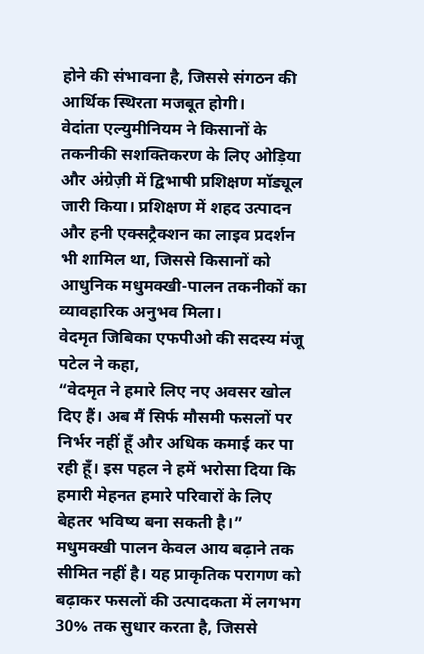होने की संभावना है, जिससे संगठन की आर्थिक स्थिरता मजबूत होगी।
वेदांता एल्युमीनियम ने किसानों के तकनीकी सशक्तिकरण के लिए ओड़िया और अंग्रेज़ी में द्विभाषी प्रशिक्षण मॉड्यूल जारी किया। प्रशिक्षण में शहद उत्पादन और हनी एक्सट्रैक्शन का लाइव प्रदर्शन भी शामिल था, जिससे किसानों को आधुनिक मधुमक्खी-पालन तकनीकों का व्यावहारिक अनुभव मिला।
वेदमृत जिबिका एफपीओ की सदस्य मंजू पटेल ने कहा,
“वेदमृत ने हमारे लिए नए अवसर खोल दिए हैं। अब मैं सिर्फ मौसमी फसलों पर निर्भर नहीं हूँ और अधिक कमाई कर पा रही हूँ। इस पहल ने हमें भरोसा दिया कि हमारी मेहनत हमारे परिवारों के लिए बेहतर भविष्य बना सकती है।”
मधुमक्खी पालन केवल आय बढ़ाने तक सीमित नहीं है। यह प्राकृतिक परागण को बढ़ाकर फसलों की उत्पादकता में लगभग 30% तक सुधार करता है, जिससे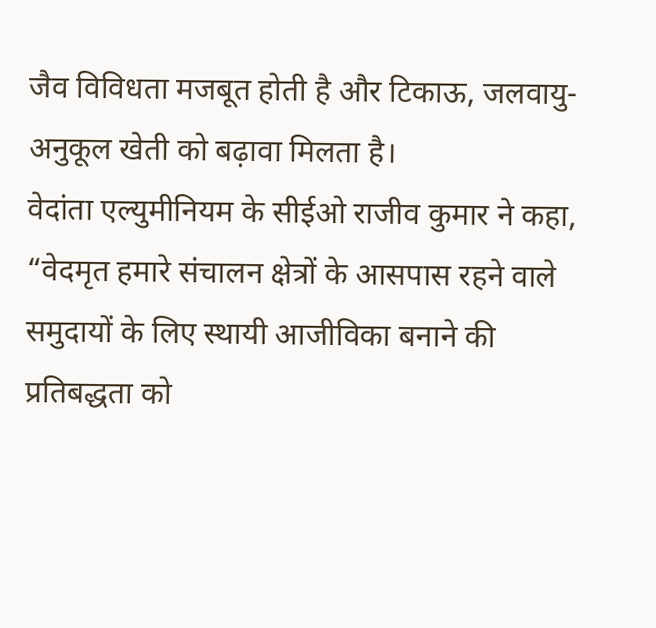जैव विविधता मजबूत होती है और टिकाऊ, जलवायु-अनुकूल खेती को बढ़ावा मिलता है।
वेदांता एल्युमीनियम के सीईओ राजीव कुमार ने कहा,
“वेदमृत हमारे संचालन क्षेत्रों के आसपास रहने वाले समुदायों के लिए स्थायी आजीविका बनाने की प्रतिबद्धता को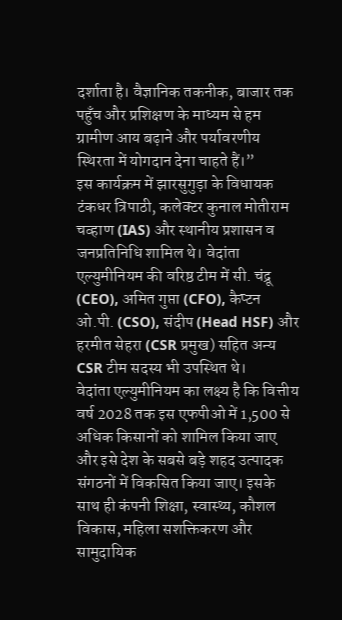दर्शाता है। वैज्ञानिक तकनीक, बाजार तक पहुँच और प्रशिक्षण के माध्यम से हम ग्रामीण आय बढ़ाने और पर्यावरणीय स्थिरता में योगदान देना चाहते हैं।”
इस कार्यक्रम में झारसुगुड़ा के विधायक टंकधर त्रिपाठी, कलेक्टर कुनाल मोतीराम चव्हाण (IAS) और स्थानीय प्रशासन व जनप्रतिनिधि शामिल थे। वेदांता एल्युमीनियम की वरिष्ठ टीम में सी. चंद्रू (CEO), अमित गुप्ता (CFO), कैप्टन ओ.पी. (CSO), संदीप (Head HSF) और हरमीत सेहरा (CSR प्रमुख) सहित अन्य CSR टीम सदस्य भी उपस्थित थे।
वेदांता एल्युमीनियम का लक्ष्य है कि वित्तीय वर्ष 2028 तक इस एफपीओ में 1,500 से अधिक किसानों को शामिल किया जाए और इसे देश के सबसे बड़े शहद उत्पादक संगठनों में विकसित किया जाए। इसके साथ ही कंपनी शिक्षा, स्वास्थ्य, कौशल विकास, महिला सशक्तिकरण और सामुदायिक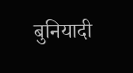बुनियादी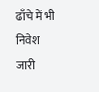ढाँचे में भी निवेश जारी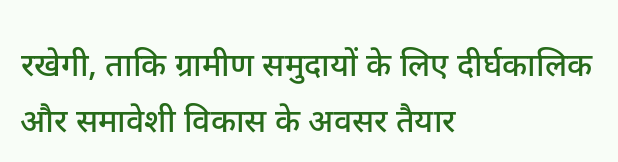रखेगी, ताकि ग्रामीण समुदायों के लिए दीर्घकालिक और समावेशी विकास के अवसर तैयार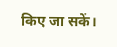किए जा सकें।